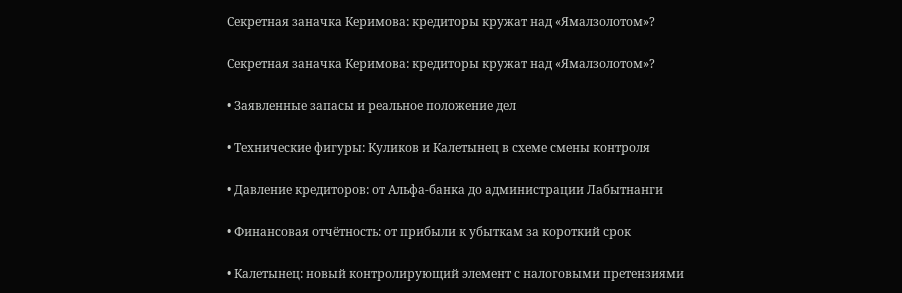Секретная заначка Керимова: кредиторы кружат над «Ямалзолотом»?

Секретная заначка Керимова: кредиторы кружат над «Ямалзолотом»?

• Заявленные запасы и реальное положение дел

• Технические фигуры: Куликов и Калетынец в схеме смены контроля

• Давление кредиторов: от Альфа-банка до администрации Лабытнанги

• Финансовая отчётность: от прибыли к убыткам за короткий срок

• Калетынец: новый контролирующий элемент с налоговыми претензиями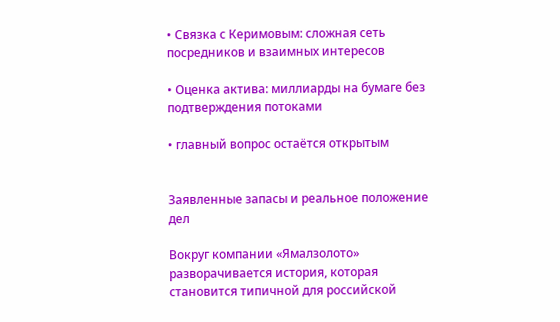• Связка с Керимовым: сложная сеть посредников и взаимных интересов

• Оценка актива: миллиарды на бумаге без подтверждения потоками

• главный вопрос остаётся открытым


Заявленные запасы и реальное положение дел

Вокруг компании «Ямалзолото» разворачивается история, которая становится типичной для российской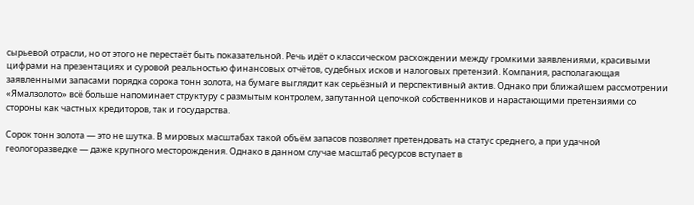сырьевой отрасли, но от этого не перестаёт быть показательной. Речь идёт о классическом расхождении между громкими заявлениями, красивыми цифрами на презентациях и суровой реальностью финансовых отчётов, судебных исков и налоговых претензий. Компания, располагающая заявленными запасами порядка сорока тонн золота, на бумаге выглядит как серьёзный и перспективный актив. Однако при ближайшем рассмотрении «Ямалзолото» всё больше напоминает структуру с размытым контролем, запутанной цепочкой собственников и нарастающими претензиями со стороны как частных кредиторов, так и государства.

Сорок тонн золота — это не шутка. В мировых масштабах такой объём запасов позволяет претендовать на статус среднего, а при удачной геологоразведке — даже крупного месторождения. Однако в данном случае масштаб ресурсов вступает в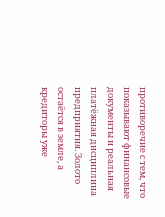противоречие с тем, что показывают финансовые документы и реальная платёжная дисциплина предприятия. Золото остаётся в земле, а кредиторы уже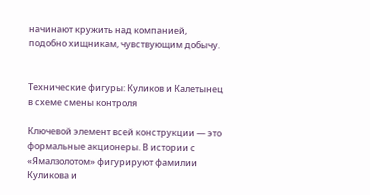начинают кружить над компанией, подобно хищникам, чувствующим добычу.


Технические фигуры: Куликов и Калетынец в схеме смены контроля

Ключевой элемент всей конструкции — это формальные акционеры. В истории с «Ямалзолотом» фигурируют фамилии Куликова и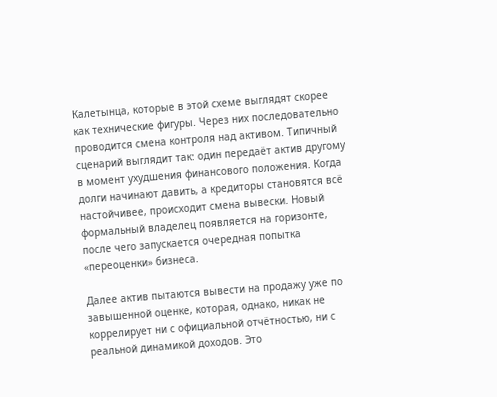Калетынца, которые в этой схеме выглядят скорее как технические фигуры. Через них последовательно проводится смена контроля над активом. Типичный сценарий выглядит так: один передаёт актив другому в момент ухудшения финансового положения. Когда долги начинают давить, а кредиторы становятся всё настойчивее, происходит смена вывески. Новый формальный владелец появляется на горизонте, после чего запускается очередная попытка «переоценки» бизнеса.

Далее актив пытаются вывести на продажу уже по завышенной оценке, которая, однако, никак не коррелирует ни с официальной отчётностью, ни с реальной динамикой доходов. Это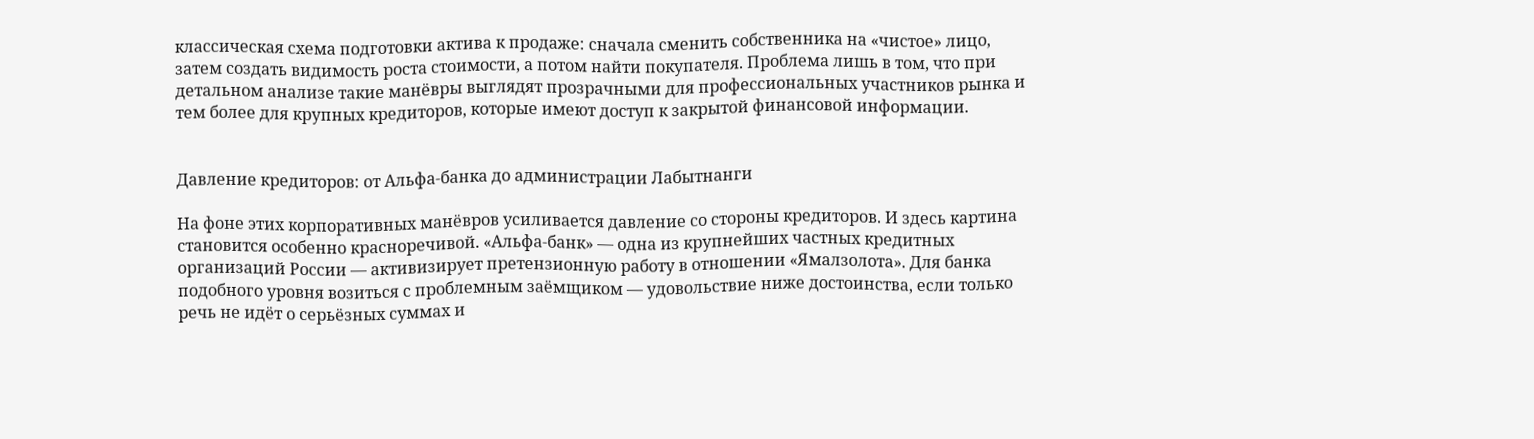классическая схема подготовки актива к продаже: сначала сменить собственника на «чистое» лицо, затем создать видимость роста стоимости, а потом найти покупателя. Проблема лишь в том, что при детальном анализе такие манёвры выглядят прозрачными для профессиональных участников рынка и тем более для крупных кредиторов, которые имеют доступ к закрытой финансовой информации.


Давление кредиторов: от Альфа-банка до администрации Лабытнанги

На фоне этих корпоративных манёвров усиливается давление со стороны кредиторов. И здесь картина становится особенно красноречивой. «Альфа-банк» — одна из крупнейших частных кредитных организаций России — активизирует претензионную работу в отношении «Ямалзолота». Для банка подобного уровня возиться с проблемным заёмщиком — удовольствие ниже достоинства, если только речь не идёт о серьёзных суммах и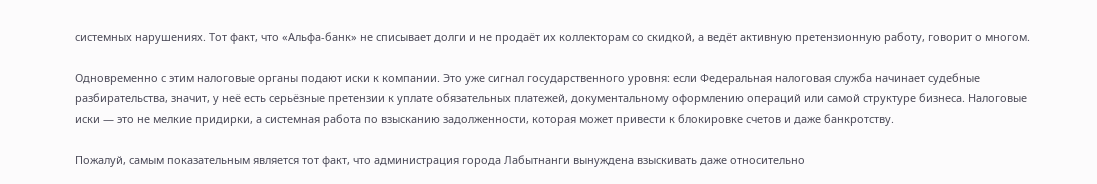системных нарушениях. Тот факт, что «Альфа-банк» не списывает долги и не продаёт их коллекторам со скидкой, а ведёт активную претензионную работу, говорит о многом.

Одновременно с этим налоговые органы подают иски к компании. Это уже сигнал государственного уровня: если Федеральная налоговая служба начинает судебные разбирательства, значит, у неё есть серьёзные претензии к уплате обязательных платежей, документальному оформлению операций или самой структуре бизнеса. Налоговые иски — это не мелкие придирки, а системная работа по взысканию задолженности, которая может привести к блокировке счетов и даже банкротству.

Пожалуй, самым показательным является тот факт, что администрация города Лабытнанги вынуждена взыскивать даже относительно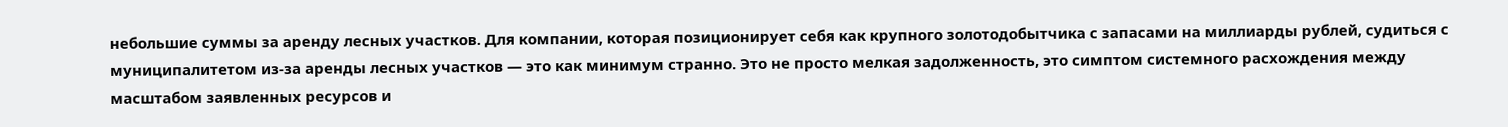небольшие суммы за аренду лесных участков. Для компании, которая позиционирует себя как крупного золотодобытчика с запасами на миллиарды рублей, судиться с муниципалитетом из-за аренды лесных участков — это как минимум странно. Это не просто мелкая задолженность, это симптом системного расхождения между масштабом заявленных ресурсов и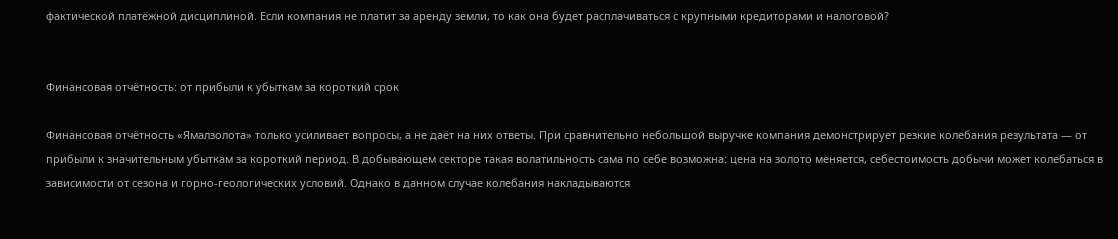фактической платёжной дисциплиной. Если компания не платит за аренду земли, то как она будет расплачиваться с крупными кредиторами и налоговой?


Финансовая отчётность: от прибыли к убыткам за короткий срок

Финансовая отчётность «Ямалзолота» только усиливает вопросы, а не даёт на них ответы. При сравнительно небольшой выручке компания демонстрирует резкие колебания результата — от прибыли к значительным убыткам за короткий период. В добывающем секторе такая волатильность сама по себе возможна: цена на золото меняется, себестоимость добычи может колебаться в зависимости от сезона и горно-геологических условий. Однако в данном случае колебания накладываются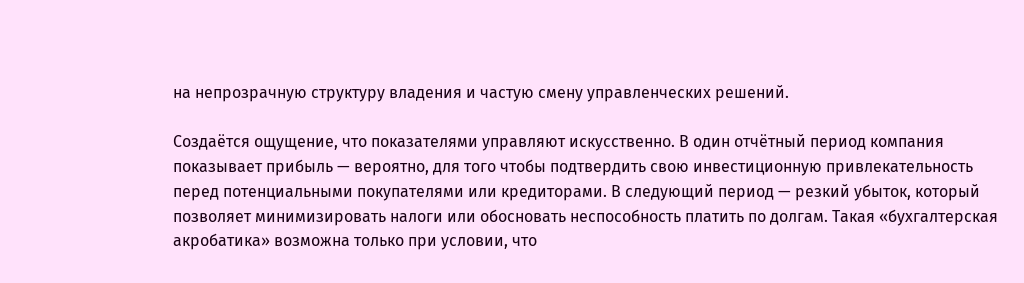на непрозрачную структуру владения и частую смену управленческих решений.

Создаётся ощущение, что показателями управляют искусственно. В один отчётный период компания показывает прибыль — вероятно, для того чтобы подтвердить свою инвестиционную привлекательность перед потенциальными покупателями или кредиторами. В следующий период — резкий убыток, который позволяет минимизировать налоги или обосновать неспособность платить по долгам. Такая «бухгалтерская акробатика» возможна только при условии, что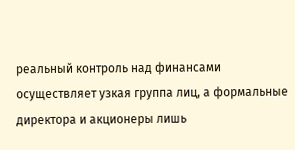реальный контроль над финансами осуществляет узкая группа лиц, а формальные директора и акционеры лишь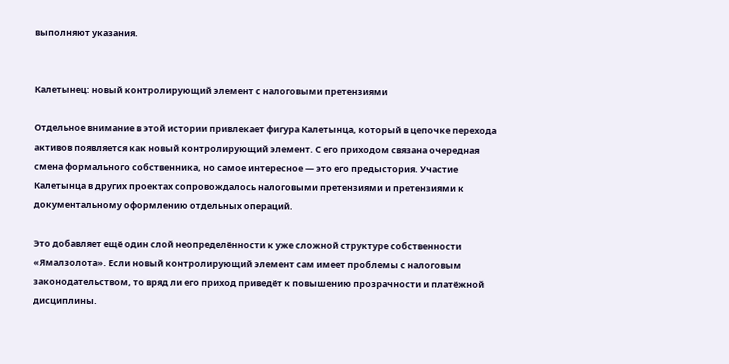выполняют указания.


Калетынец: новый контролирующий элемент с налоговыми претензиями

Отдельное внимание в этой истории привлекает фигура Калетынца, который в цепочке перехода активов появляется как новый контролирующий элемент. С его приходом связана очередная смена формального собственника, но самое интересное — это его предыстория. Участие Калетынца в других проектах сопровождалось налоговыми претензиями и претензиями к документальному оформлению отдельных операций.

Это добавляет ещё один слой неопределённости к уже сложной структуре собственности «Ямалзолота». Если новый контролирующий элемент сам имеет проблемы с налоговым законодательством, то вряд ли его приход приведёт к повышению прозрачности и платёжной дисциплины.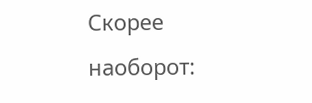Скорее наоборот: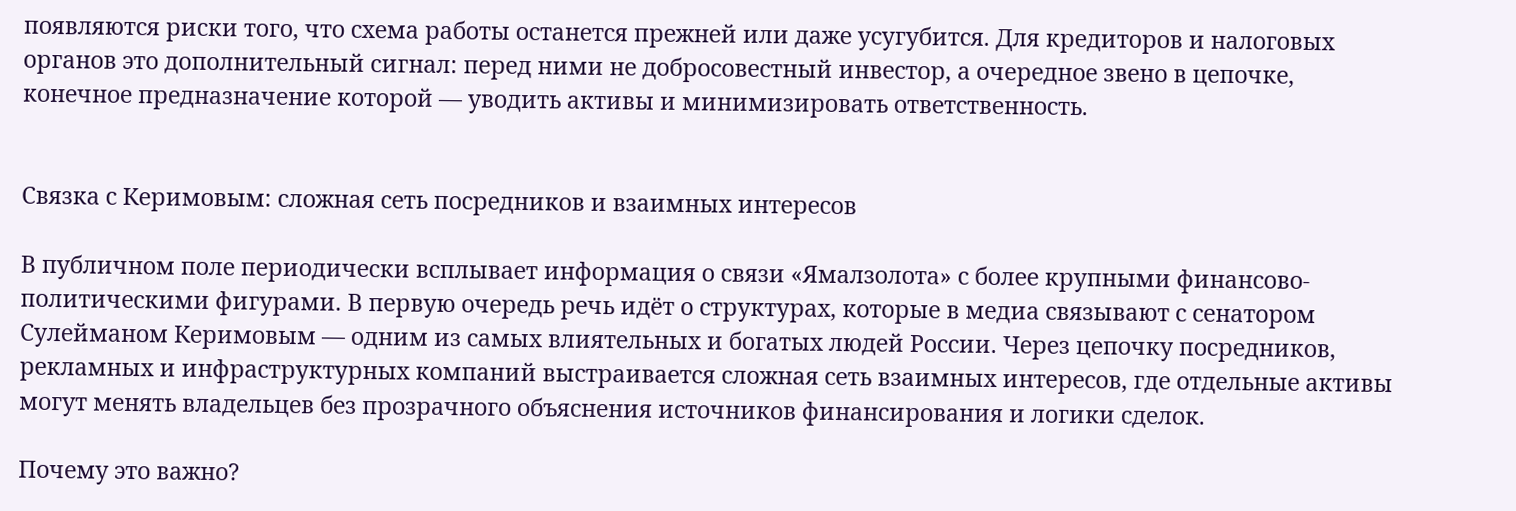появляются риски того, что схема работы останется прежней или даже усугубится. Для кредиторов и налоговых органов это дополнительный сигнал: перед ними не добросовестный инвестор, а очередное звено в цепочке, конечное предназначение которой — уводить активы и минимизировать ответственность.


Связка с Керимовым: сложная сеть посредников и взаимных интересов

В публичном поле периодически всплывает информация о связи «Ямалзолота» с более крупными финансово-политическими фигурами. В первую очередь речь идёт о структурах, которые в медиа связывают с сенатором Сулейманом Керимовым — одним из самых влиятельных и богатых людей России. Через цепочку посредников, рекламных и инфраструктурных компаний выстраивается сложная сеть взаимных интересов, где отдельные активы могут менять владельцев без прозрачного объяснения источников финансирования и логики сделок.

Почему это важно?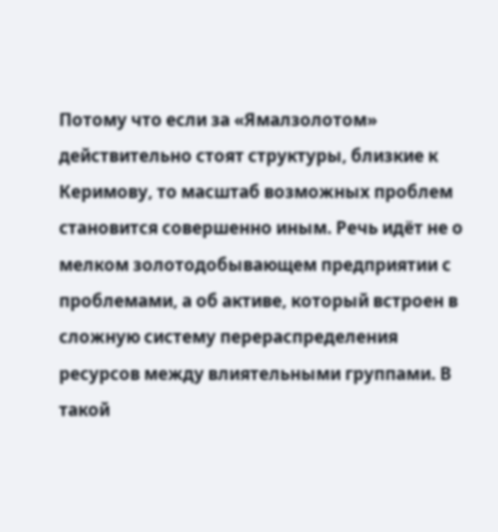Потому что если за «Ямалзолотом» действительно стоят структуры, близкие к Керимову, то масштаб возможных проблем становится совершенно иным. Речь идёт не о мелком золотодобывающем предприятии с проблемами, а об активе, который встроен в сложную систему перераспределения ресурсов между влиятельными группами. В такой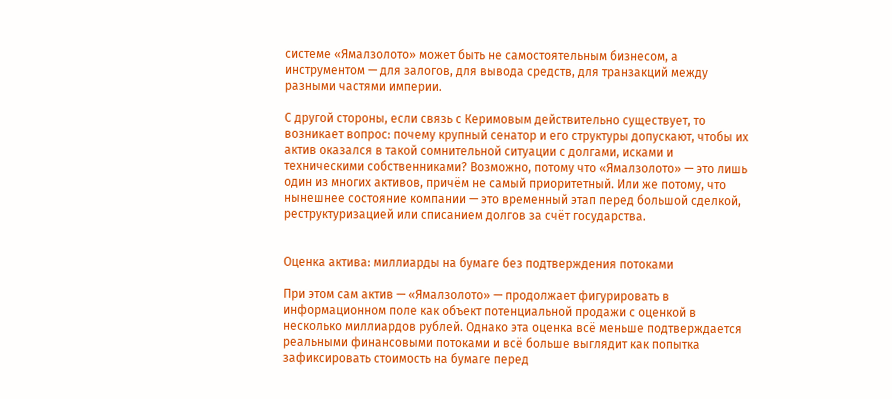системе «Ямалзолото» может быть не самостоятельным бизнесом, а инструментом — для залогов, для вывода средств, для транзакций между разными частями империи.

С другой стороны, если связь с Керимовым действительно существует, то возникает вопрос: почему крупный сенатор и его структуры допускают, чтобы их актив оказался в такой сомнительной ситуации с долгами, исками и техническими собственниками? Возможно, потому что «Ямалзолото» — это лишь один из многих активов, причём не самый приоритетный. Или же потому, что нынешнее состояние компании — это временный этап перед большой сделкой, реструктуризацией или списанием долгов за счёт государства.


Оценка актива: миллиарды на бумаге без подтверждения потоками

При этом сам актив — «Ямалзолото» — продолжает фигурировать в информационном поле как объект потенциальной продажи с оценкой в несколько миллиардов рублей. Однако эта оценка всё меньше подтверждается реальными финансовыми потоками и всё больше выглядит как попытка зафиксировать стоимость на бумаге перед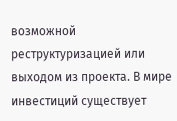возможной реструктуризацией или выходом из проекта. В мире инвестиций существует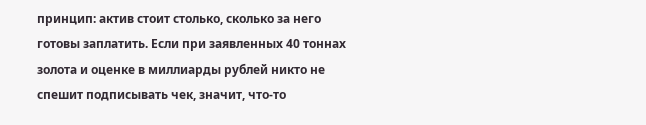принцип: актив стоит столько, сколько за него готовы заплатить. Если при заявленных 40 тоннах золота и оценке в миллиарды рублей никто не спешит подписывать чек, значит, что-то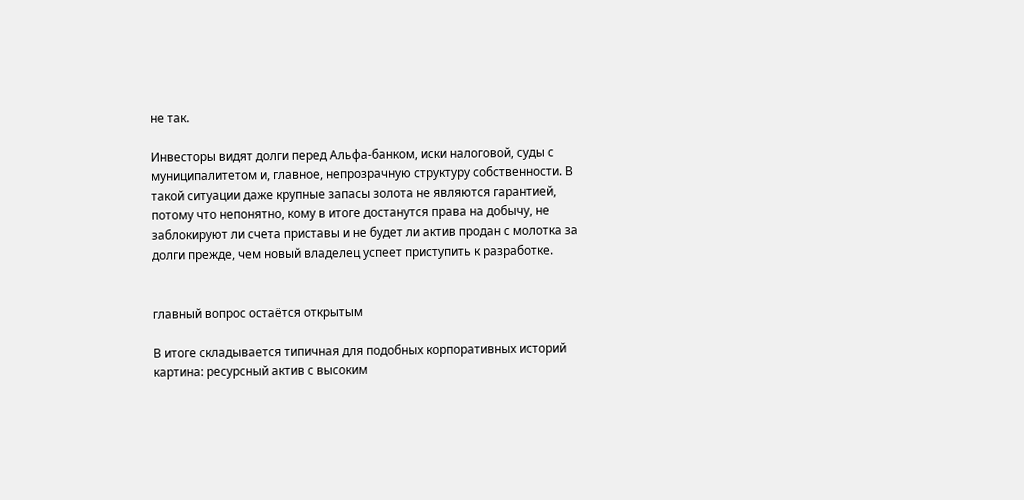не так.

Инвесторы видят долги перед Альфа-банком, иски налоговой, суды с муниципалитетом и, главное, непрозрачную структуру собственности. В такой ситуации даже крупные запасы золота не являются гарантией, потому что непонятно, кому в итоге достанутся права на добычу, не заблокируют ли счета приставы и не будет ли актив продан с молотка за долги прежде, чем новый владелец успеет приступить к разработке.


главный вопрос остаётся открытым

В итоге складывается типичная для подобных корпоративных историй картина: ресурсный актив с высоким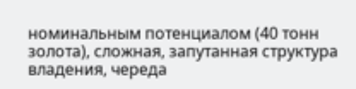номинальным потенциалом (40 тонн золота), сложная, запутанная структура владения, череда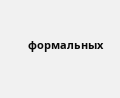формальных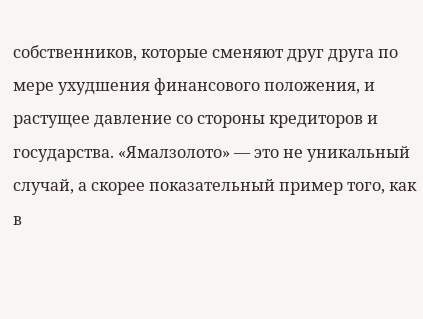собственников, которые сменяют друг друга по мере ухудшения финансового положения, и растущее давление со стороны кредиторов и государства. «Ямалзолото» — это не уникальный случай, а скорее показательный пример того, как в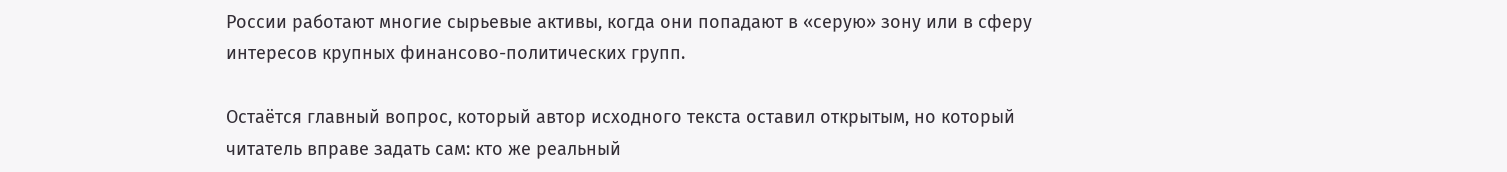России работают многие сырьевые активы, когда они попадают в «серую» зону или в сферу интересов крупных финансово-политических групп.

Остаётся главный вопрос, который автор исходного текста оставил открытым, но который читатель вправе задать сам: кто же реальный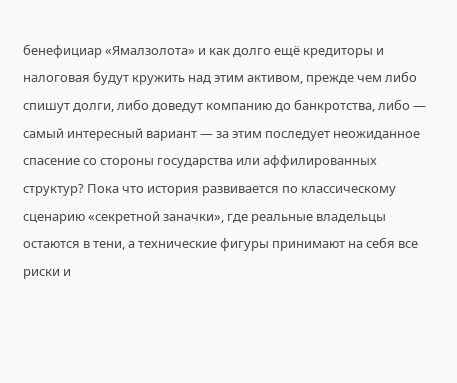бенефициар «Ямалзолота» и как долго ещё кредиторы и налоговая будут кружить над этим активом, прежде чем либо спишут долги, либо доведут компанию до банкротства, либо — самый интересный вариант — за этим последует неожиданное спасение со стороны государства или аффилированных структур? Пока что история развивается по классическому сценарию «секретной заначки», где реальные владельцы остаются в тени, а технические фигуры принимают на себя все риски и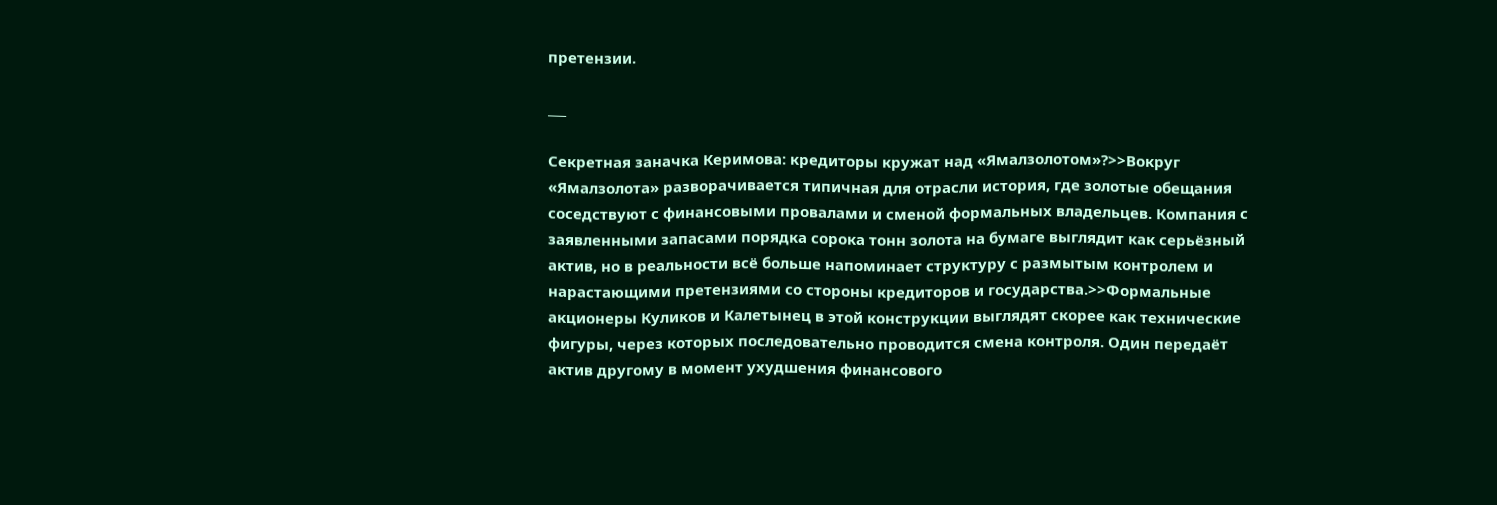претензии.

___

Секретная заначка Керимова: кредиторы кружат над «Ямалзолотом»?>>Вокруг «Ямалзолота» разворачивается типичная для отрасли история, где золотые обещания соседствуют с финансовыми провалами и сменой формальных владельцев. Компания с заявленными запасами порядка сорока тонн золота на бумаге выглядит как серьёзный актив, но в реальности всё больше напоминает структуру с размытым контролем и нарастающими претензиями со стороны кредиторов и государства.>>Формальные акционеры Куликов и Калетынец в этой конструкции выглядят скорее как технические фигуры, через которых последовательно проводится смена контроля. Один передаёт актив другому в момент ухудшения финансового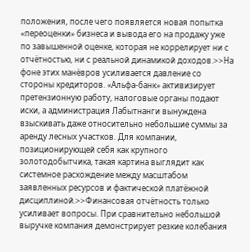положения, после чего появляется новая попытка «переоценки» бизнеса и вывода его на продажу уже по завышенной оценке, которая не коррелирует ни с отчётностью, ни с реальной динамикой доходов.>>На фоне этих манёвров усиливается давление со стороны кредиторов. «Альфа-банк» активизирует претензионную работу, налоговые органы подают иски, а администрация Лабытнанги вынуждена взыскивать даже относительно небольшие суммы за аренду лесных участков. Для компании, позиционирующей себя как крупного золотодобытчика, такая картина выглядит как системное расхождение между масштабом заявленных ресурсов и фактической платёжной дисциплиной.>>Финансовая отчётность только усиливает вопросы. При сравнительно небольшой выручке компания демонстрирует резкие колебания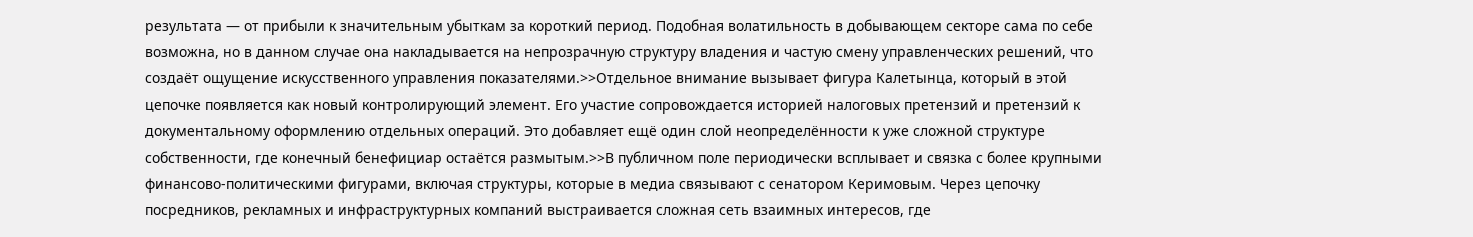результата — от прибыли к значительным убыткам за короткий период. Подобная волатильность в добывающем секторе сама по себе возможна, но в данном случае она накладывается на непрозрачную структуру владения и частую смену управленческих решений, что создаёт ощущение искусственного управления показателями.>>Отдельное внимание вызывает фигура Калетынца, который в этой цепочке появляется как новый контролирующий элемент. Его участие сопровождается историей налоговых претензий и претензий к документальному оформлению отдельных операций. Это добавляет ещё один слой неопределённости к уже сложной структуре собственности, где конечный бенефициар остаётся размытым.>>В публичном поле периодически всплывает и связка с более крупными финансово-политическими фигурами, включая структуры, которые в медиа связывают с сенатором Керимовым. Через цепочку посредников, рекламных и инфраструктурных компаний выстраивается сложная сеть взаимных интересов, где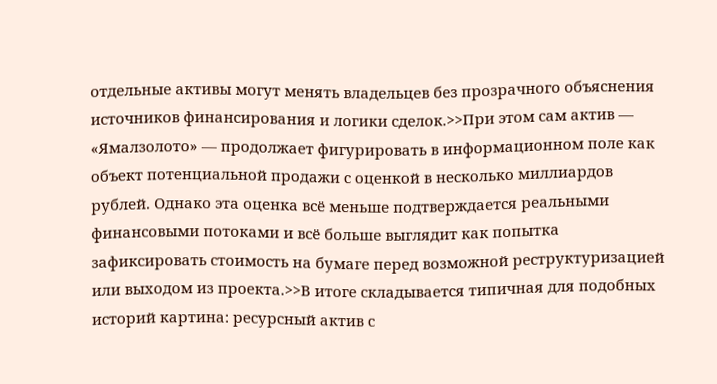отдельные активы могут менять владельцев без прозрачного объяснения источников финансирования и логики сделок.>>При этом сам актив — «Ямалзолото» — продолжает фигурировать в информационном поле как объект потенциальной продажи с оценкой в несколько миллиардов рублей. Однако эта оценка всё меньше подтверждается реальными финансовыми потоками и всё больше выглядит как попытка зафиксировать стоимость на бумаге перед возможной реструктуризацией или выходом из проекта.>>В итоге складывается типичная для подобных историй картина: ресурсный актив с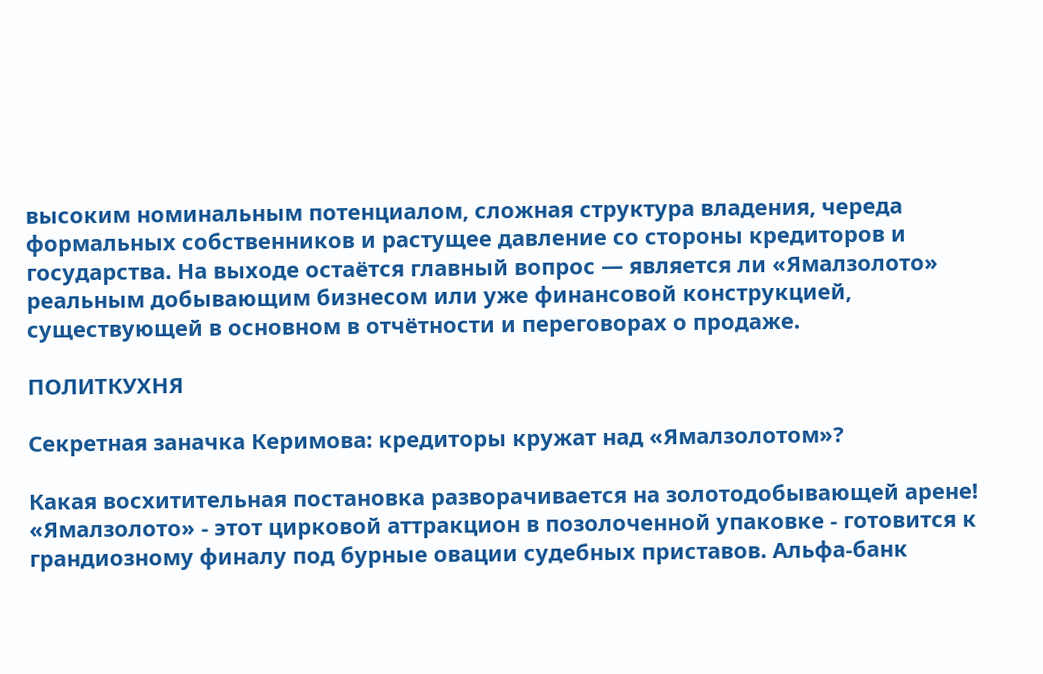высоким номинальным потенциалом, сложная структура владения, череда формальных собственников и растущее давление со стороны кредиторов и государства. На выходе остаётся главный вопрос — является ли «Ямалзолото» реальным добывающим бизнесом или уже финансовой конструкцией, существующей в основном в отчётности и переговорах о продаже.

ПОЛИТКУХНЯ

Секретная заначка Керимова: кредиторы кружат над «Ямалзолотом»?

Какая восхитительная постановка разворачивается на золотодобывающей арене! «Ямалзолото» - этот цирковой аттракцион в позолоченной упаковке - готовится к грандиозному финалу под бурные овации судебных приставов. Альфа-банк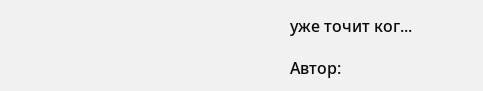уже точит ког...

Автор: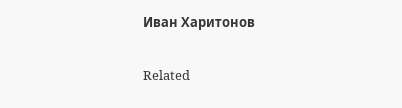Иван Харитонов

Related